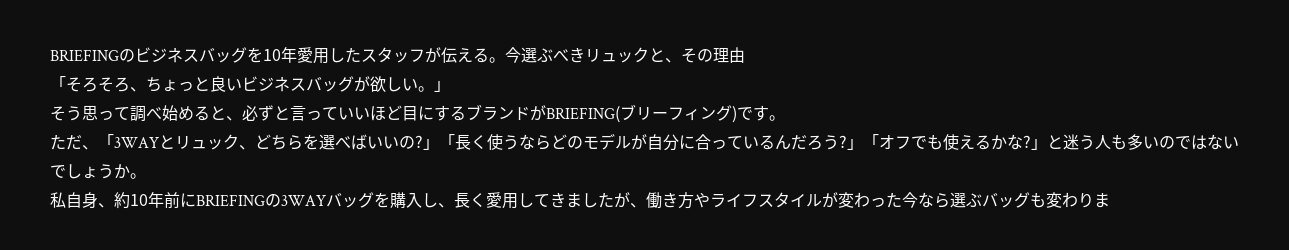BRIEFINGのビジネスバッグを10年愛用したスタッフが伝える。今選ぶべきリュックと、その理由
「そろそろ、ちょっと良いビジネスバッグが欲しい。」
そう思って調べ始めると、必ずと言っていいほど目にするブランドがBRIEFING(ブリーフィング)です。
ただ、「3WAYとリュック、どちらを選べばいいの?」「長く使うならどのモデルが自分に合っているんだろう?」「オフでも使えるかな?」と迷う人も多いのではないでしょうか。
私自身、約10年前にBRIEFINGの3WAYバッグを購入し、長く愛用してきましたが、働き方やライフスタイルが変わった今なら選ぶバッグも変わりま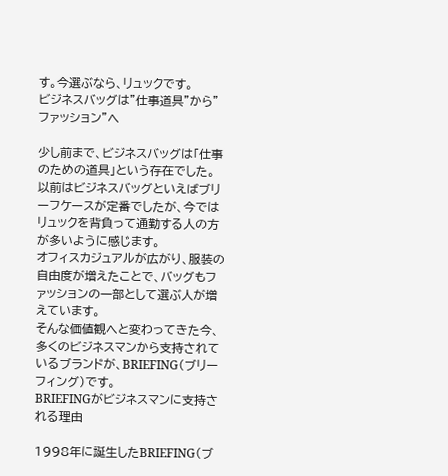す。今選ぶなら、リュックです。
ビジネスバッグは"仕事道具"から"ファッション"へ

少し前まで、ビジネスバッグは「仕事のための道具」という存在でした。
以前はビジネスバッグといえばブリーフケースが定番でしたが、今ではリュックを背負って通勤する人の方が多いように感じます。
オフィスカジュアルが広がり、服装の自由度が増えたことで、バッグもファッションの一部として選ぶ人が増えています。
そんな価値観へと変わってきた今、多くのビジネスマンから支持されているブランドが、BRIEFING(ブリーフィング)です。
BRIEFINGがビジネスマンに支持される理由

1998年に誕生したBRIEFING(ブ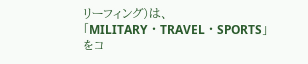リーフィング)は、「MILITARY・TRAVEL・SPORTS」をコ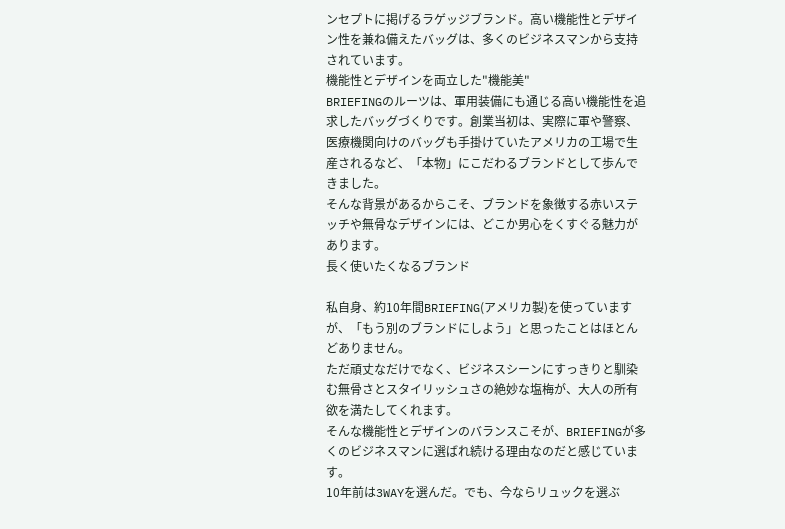ンセプトに掲げるラゲッジブランド。高い機能性とデザイン性を兼ね備えたバッグは、多くのビジネスマンから支持されています。
機能性とデザインを両立した"機能美"
BRIEFINGのルーツは、軍用装備にも通じる高い機能性を追求したバッグづくりです。創業当初は、実際に軍や警察、医療機関向けのバッグも手掛けていたアメリカの工場で生産されるなど、「本物」にこだわるブランドとして歩んできました。
そんな背景があるからこそ、ブランドを象徴する赤いステッチや無骨なデザインには、どこか男心をくすぐる魅力があります。
長く使いたくなるブランド

私自身、約10年間BRIEFING(アメリカ製)を使っていますが、「もう別のブランドにしよう」と思ったことはほとんどありません。
ただ頑丈なだけでなく、ビジネスシーンにすっきりと馴染む無骨さとスタイリッシュさの絶妙な塩梅が、大人の所有欲を満たしてくれます。
そんな機能性とデザインのバランスこそが、BRIEFINGが多くのビジネスマンに選ばれ続ける理由なのだと感じています。
10年前は3WAYを選んだ。でも、今ならリュックを選ぶ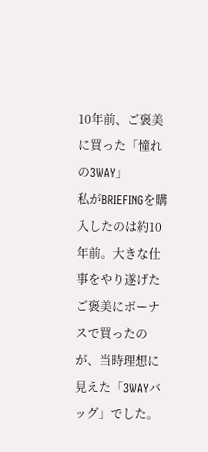10年前、ご褒美に買った「憧れの3WAY」
私がBRIEFINGを購入したのは約10年前。大きな仕事をやり遂げたご褒美にボーナスで買ったのが、当時理想に見えた「3WAYバッグ」でした。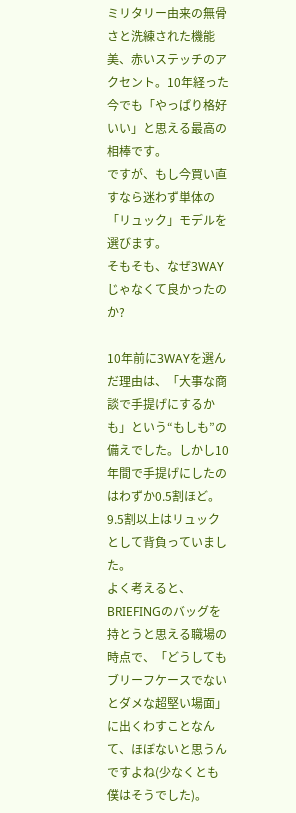ミリタリー由来の無骨さと洗練された機能美、赤いステッチのアクセント。10年経った今でも「やっぱり格好いい」と思える最高の相棒です。
ですが、もし今買い直すなら迷わず単体の「リュック」モデルを選びます。
そもそも、なぜ3WAYじゃなくて良かったのか?

10年前に3WAYを選んだ理由は、「大事な商談で手提げにするかも」という“もしも”の備えでした。しかし10年間で手提げにしたのはわずか0.5割ほど。9.5割以上はリュックとして背負っていました。
よく考えると、BRIEFINGのバッグを持とうと思える職場の時点で、「どうしてもブリーフケースでないとダメな超堅い場面」に出くわすことなんて、ほぼないと思うんですよね(少なくとも僕はそうでした)。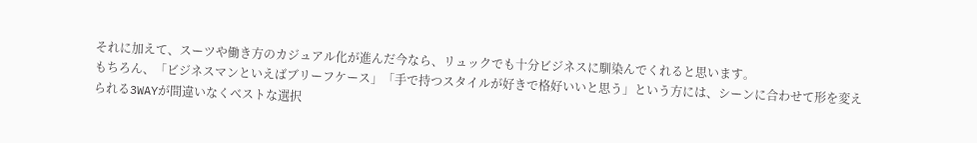それに加えて、スーツや働き方のカジュアル化が進んだ今なら、リュックでも十分ビジネスに馴染んでくれると思います。
もちろん、「ビジネスマンといえばブリーフケース」「手で持つスタイルが好きで格好いいと思う」という方には、シーンに合わせて形を変えられる3WAYが間違いなくベストな選択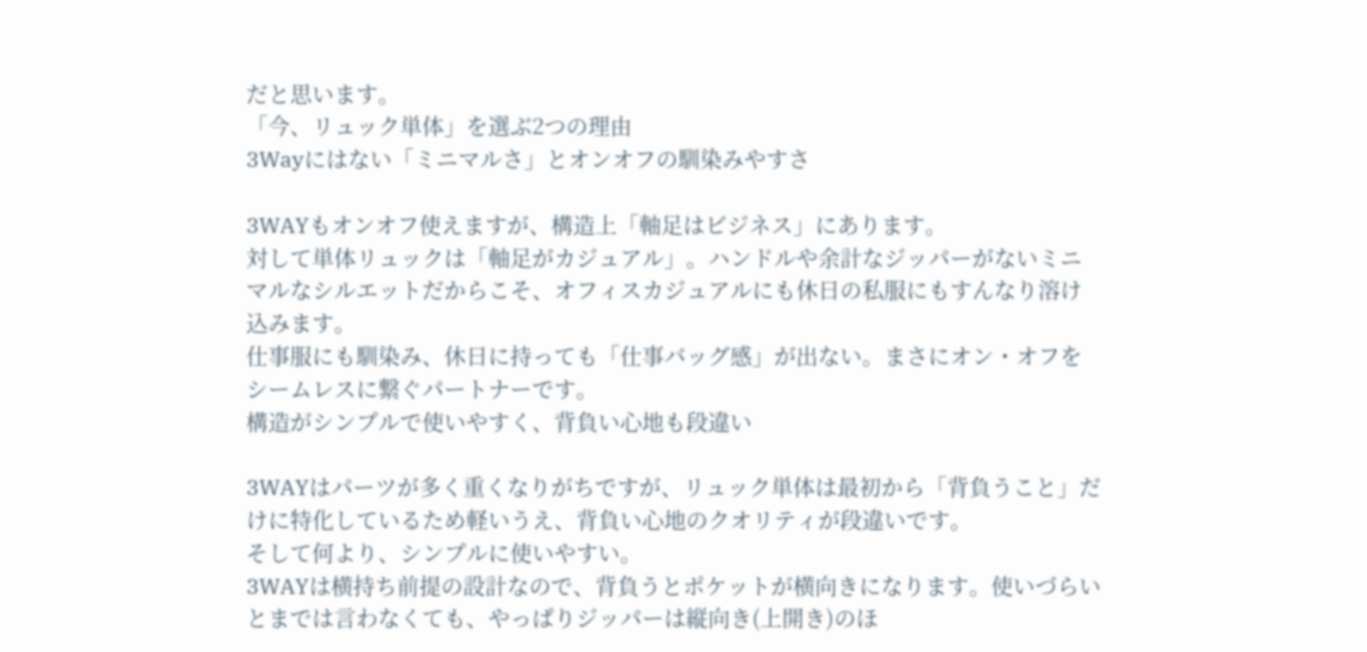だと思います。
「今、リュック単体」を選ぶ2つの理由
3Wayにはない「ミニマルさ」とオンオフの馴染みやすさ

3WAYもオンオフ使えますが、構造上「軸足はビジネス」にあります。
対して単体リュックは「軸足がカジュアル」。ハンドルや余計なジッパーがないミニマルなシルエットだからこそ、オフィスカジュアルにも休日の私服にもすんなり溶け込みます。
仕事服にも馴染み、休日に持っても「仕事バッグ感」が出ない。まさにオン・オフをシームレスに繋ぐパートナーです。
構造がシンプルで使いやすく、背負い心地も段違い

3WAYはパーツが多く重くなりがちですが、リュック単体は最初から「背負うこと」だけに特化しているため軽いうえ、背負い心地のクオリティが段違いです。
そして何より、シンプルに使いやすい。
3WAYは横持ち前提の設計なので、背負うとポケットが横向きになります。使いづらいとまでは言わなくても、やっぱりジッパーは縦向き(上開き)のほ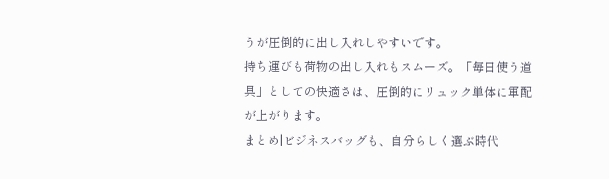うが圧倒的に出し入れしやすいです。
持ち運びも荷物の出し入れもスムーズ。「毎日使う道具」としての快適さは、圧倒的にリュック単体に軍配が上がります。
まとめ|ビジネスバッグも、自分らしく選ぶ時代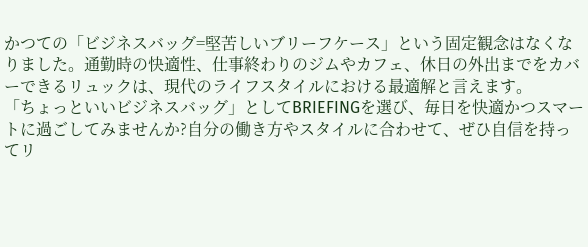かつての「ビジネスバッグ=堅苦しいブリーフケース」という固定観念はなくなりました。通勤時の快適性、仕事終わりのジムやカフェ、休日の外出までをカバーできるリュックは、現代のライフスタイルにおける最適解と言えます。
「ちょっといいビジネスバッグ」としてBRIEFINGを選び、毎日を快適かつスマートに過ごしてみませんか?自分の働き方やスタイルに合わせて、ぜひ自信を持ってリ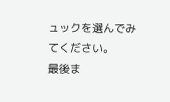ュックを選んでみてください。
最後ま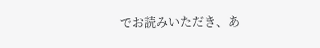でお読みいただき、あ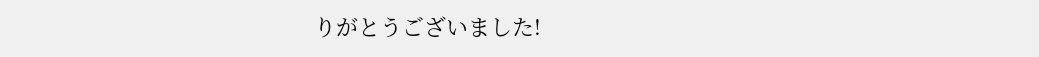りがとうございました!